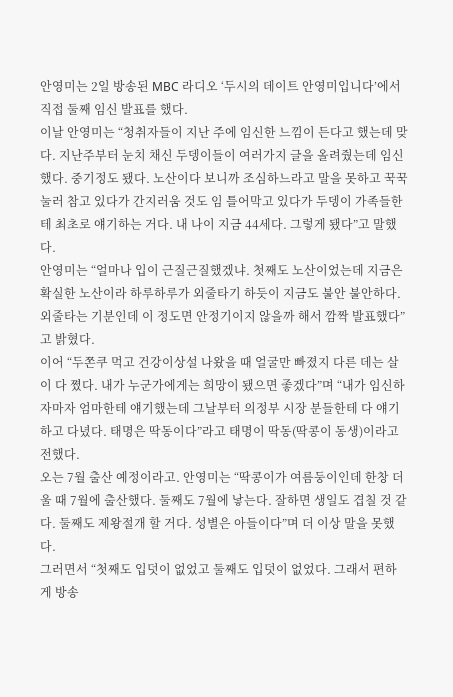안영미는 2일 방송된 MBC 라디오 ‘두시의 데이트 안영미입니다’에서 직접 둘째 임신 발표를 했다.
이날 안영미는 “청취자들이 지난 주에 임신한 느낌이 든다고 했는데 맞다. 지난주부터 눈치 채신 두뎅이들이 여러가지 글을 올려줬는데 임신했다. 중기정도 됐다. 노산이다 보니까 조심하느라고 말을 못하고 꾹꾹 눌러 참고 있다가 간지러움 것도 임 틀어막고 있다가 두뎅이 가족들한테 최초로 얘기하는 거다. 내 나이 지금 44세다. 그렇게 됐다”고 말했다.
안영미는 “얼마나 입이 근질근질했겠냐. 첫째도 노산이었는데 지금은 확실한 노산이라 하루하루가 외줄타기 하듯이 지금도 불안 불안하다. 외줄타는 기분인데 이 정도면 안정기이지 않을까 해서 깜짝 발표했다”고 밝혔다.
이어 “두쫀쿠 먹고 건강이상설 나왔을 때 얼굴만 빠졌지 다른 데는 살이 다 쪘다. 내가 누군가에게는 희망이 됐으면 좋겠다”며 “내가 임신하자마자 엄마한테 얘기했는데 그날부터 의정부 시장 분들한테 다 얘기하고 다녔다. 태명은 딱동이다”라고 태명이 딱동(딱콩이 동생)이라고 전했다.
오는 7월 출산 예정이라고. 안영미는 “딱콩이가 여름둥이인데 한창 더울 때 7월에 출산했다. 둘째도 7월에 낳는다. 잘하면 생일도 겹칠 것 같다. 둘째도 제왕절개 할 거다. 성별은 아들이다”며 더 이상 말을 못했다.
그러면서 “첫째도 입덧이 없었고 둘째도 입덧이 없었다. 그래서 편하게 방송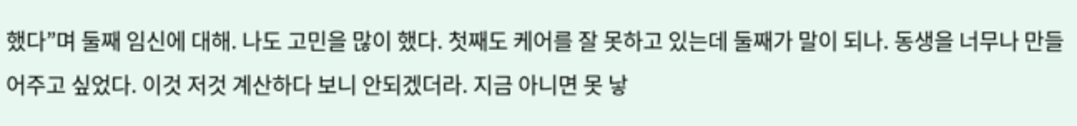했다”며 둘째 임신에 대해. 나도 고민을 많이 했다. 첫째도 케어를 잘 못하고 있는데 둘째가 말이 되나. 동생을 너무나 만들어주고 싶었다. 이것 저것 계산하다 보니 안되겠더라. 지금 아니면 못 낳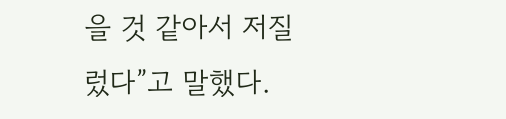을 것 같아서 저질렀다”고 말했다.